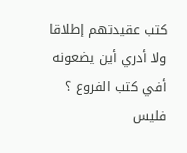كتب عقيدتهم إطلاقا ولا أدري أين يضعونه أفي كتب الفروع ؟ فليس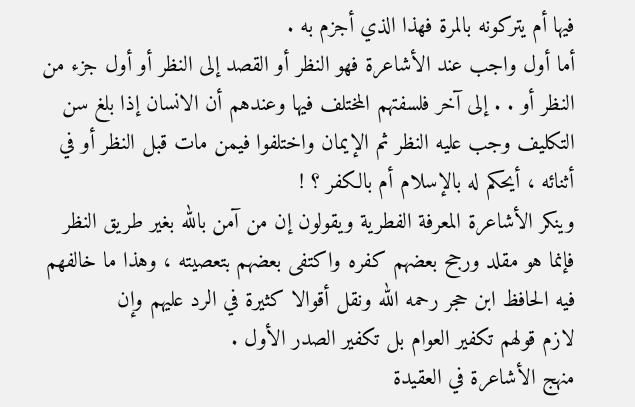فيها أم يتركونه بالمرة فهذا الذي أجزم به .
أما أول واجب عند الأشاعرة فهو النظر أو القصد إلى النظر أو أول جزء من
النظر أو . . إلى آخر فلسفتهم المختلف فيها وعندهم أن الانسان إذا بلغ سن
التكليف وجب عليه النظر ثم الإيمان واختلفوا فيمن مات قبل النظر أو في
أثنائه ، أيحكم له بالإسلام أم بالكفر ؟ !
وينكر الأشاعرة المعرفة الفطرية ويقولون إن من آمن بالله بغير طريق النظر
فإنما هو مقلد ورجح بعضهم كفره واكتفى بعضهم بتعصيته ، وهذا ما خالفهم
فيه الحافظ ابن حجر رحمه الله ونقل أقوالا كثيرة في الرد عليهم وإن
لازم قولهم تكفير العوام بل تكفير الصدر الأول .
منهج الأشاعرة في العقيدة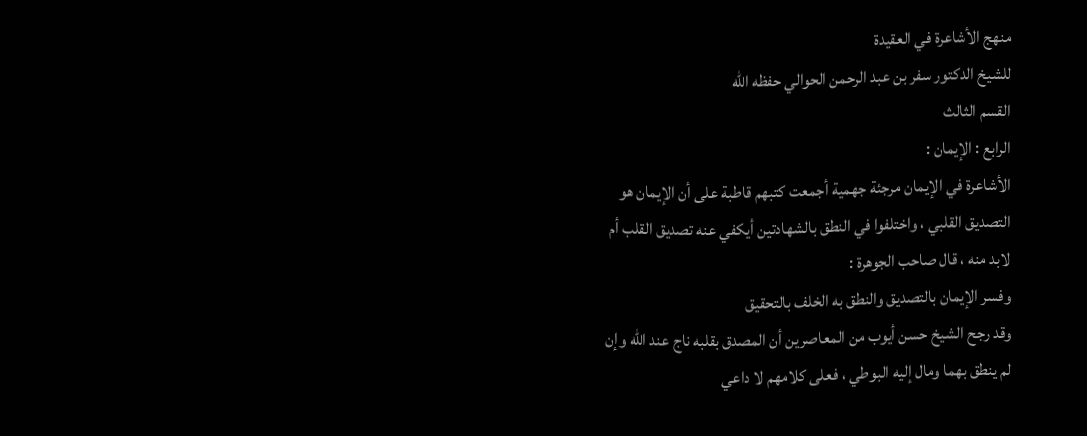منهج الأشاعرة في العقيدة
للشيخ الدكتور سفر بن عبد الرحمن الحوالي حفظه الله
القسم الثالث
الرابع : الإيمان :
الأشاعرة في الإيمان مرجئة جهمية أجمعت كتبهم قاطبة على أن الإيمان هو
التصديق القلبي ، واختلفوا في النطق بالشهادتين أيكفي عنه تصديق القلب أم
لابد منه ، قال صاحب الجوهرة :
وفسر الإيمان بالتصديق والنطق به الخلف بالتحقيق
وقد رجح الشيخ حسن أيوب من المعاصرين أن المصدق بقلبه ناج عند الله وإن
لم ينطق بهما ومال إليه البوطي ، فعلى كلامهم لا داعي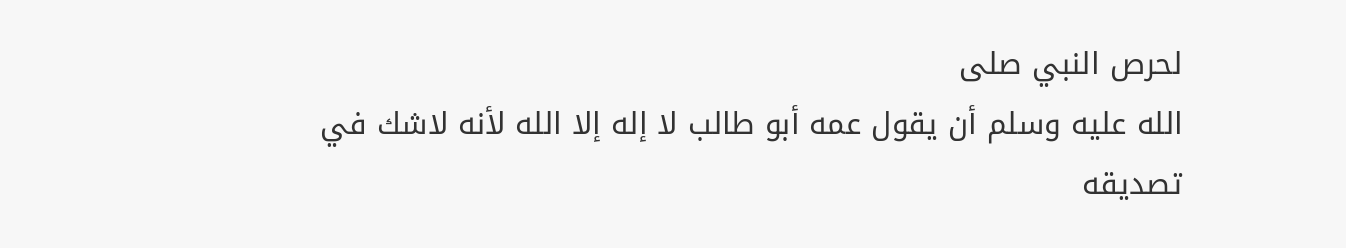لحرص النبي صلى
الله عليه وسلم أن يقول عمه أبو طالب لا إله إلا الله لأنه لاشك في
تصديقه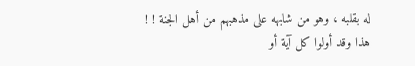له بقلبه ، وهو من شابهه على مذهبهم من أهل الجنة ! !
هذا وقد أولوا كل آية أو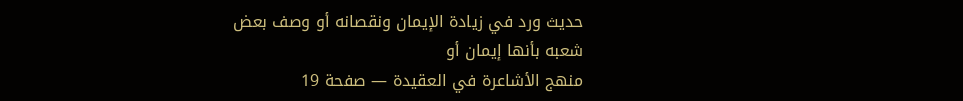حديث ورد في زيادة الإيمان ونقصانه أو وصف بعض
شعبه بأنها إيمان أو
منهج الأشاعرة في العقيدة — صفحة 19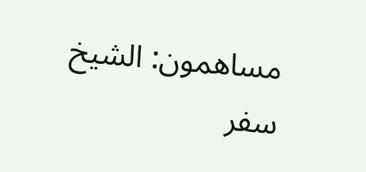مساهمون: الشيخ سفر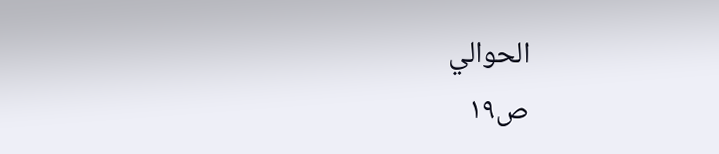الحوالي
ص١٩